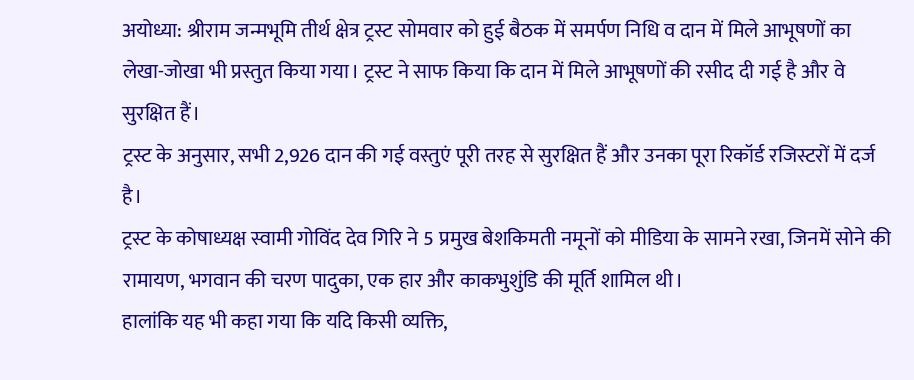अयोध्या: श्रीराम जन्मभूमि तीर्थ क्षेत्र ट्रस्ट सोमवार को हुई बैठक में समर्पण निधि व दान में मिले आभूषणों का लेखा-जोखा भी प्रस्तुत किया गया। ट्रस्ट ने साफ किया कि दान में मिले आभूषणों की रसीद दी गई है और वे सुरक्षित हैं।
ट्रस्ट के अनुसार, सभी 2,926 दान की गई वस्तुएं पूरी तरह से सुरक्षित हैं और उनका पूरा रिकॉर्ड रजिस्टरों में दर्ज है।
ट्रस्ट के कोषाध्यक्ष स्वामी गोविंद देव गिरि ने 5 प्रमुख बेशकिमती नमूनों को मीडिया के सामने रखा, जिनमें सोने की रामायण, भगवान की चरण पादुका, एक हार और काकभुशुंडि की मूर्ति शामिल थी।
हालांकि यह भी कहा गया कि यदि किसी व्यक्ति,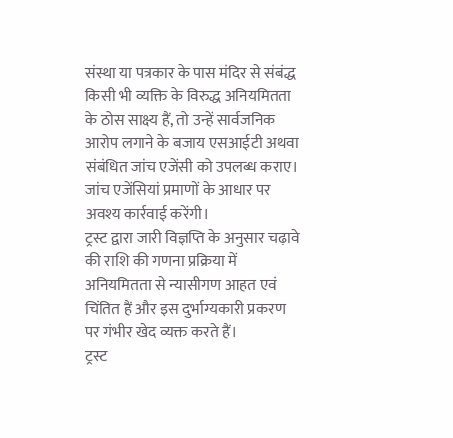संस्था या पत्रकार के पास मंदिर से संबंद्ध किसी भी व्यक्ति के विरुद्ध अनियमितता के ठोस साक्ष्य हैं, तो उन्हें सार्वजनिक आरोप लगाने के बजाय एसआईटी अथवा संबंधित जांच एजेंसी को उपलब्ध कराए। जांच एजेंसियां प्रमाणों के आधार पर अवश्य कार्रवाई करेंगी।
ट्रस्ट द्वारा जारी विज्ञप्ति के अनुसार चढ़ावे की राशि की गणना प्रक्रिया में अनियमितता से न्यासीगण आहत एवं चिंतित हैं और इस दुर्भाग्यकारी प्रकरण पर गंभीर खेद व्यक्त करते हैं।
ट्रस्ट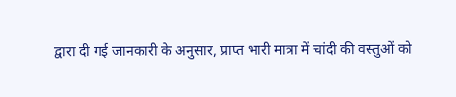द्वारा दी गई जानकारी के अनुसार, प्राप्त भारी मात्रा में चांदी की वस्तुओं को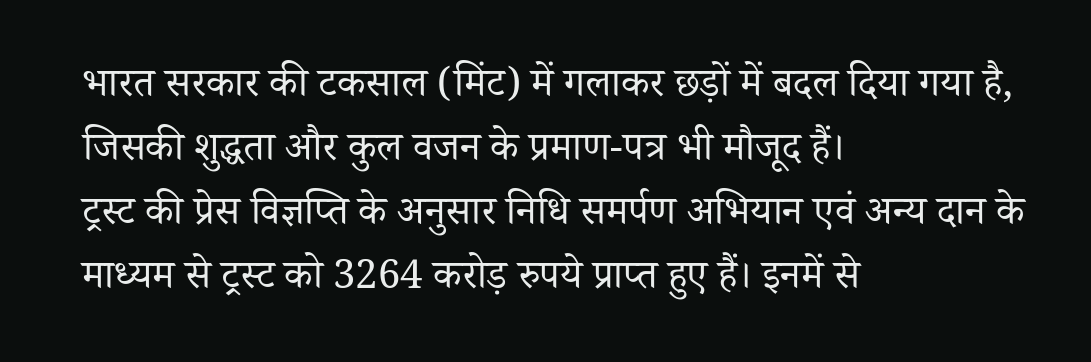भारत सरकार की टकसाल (मिंट) में गलाकर छड़ों में बदल दिया गया है, जिसकी शुद्धता और कुल वजन के प्रमाण-पत्र भी मौजूद हैं।
ट्रस्ट की प्रेस विज्ञप्ति के अनुसार निधि समर्पण अभियान एवं अन्य दान के माध्यम से ट्रस्ट को 3264 करोड़ रुपये प्राप्त हुए हैं। इनमें से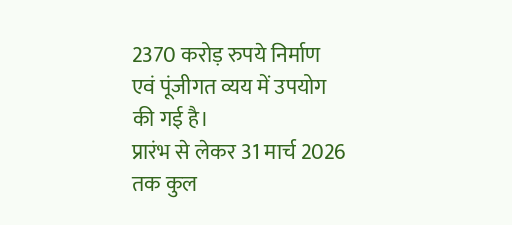2370 करोड़ रुपये निर्माण एवं पूंजीगत व्यय में उपयोग की गई है।
प्रारंभ से लेकर 31 मार्च 2026 तक कुल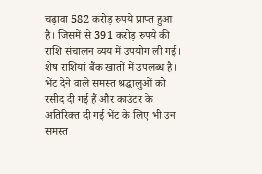चढ़ावा 582 करोड़ रुपये प्राप्त हुआ है। जिसमें से 391 करोड़ रुपये की राशि संचालन व्यय में उपयोग ली गई। शेष राशियां बैंक खातों में उपलब्ध है।
भेंट देने वाले समस्त श्रद्धालुओं को रसीद दी गई हैं और काउंटर के अतिरिक्त दी गई भेंट के लिए भी उन समस्त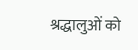श्रद्धालुओं को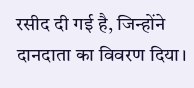रसीद दी गई है, जिन्होंने दानदाता का विवरण दिया।